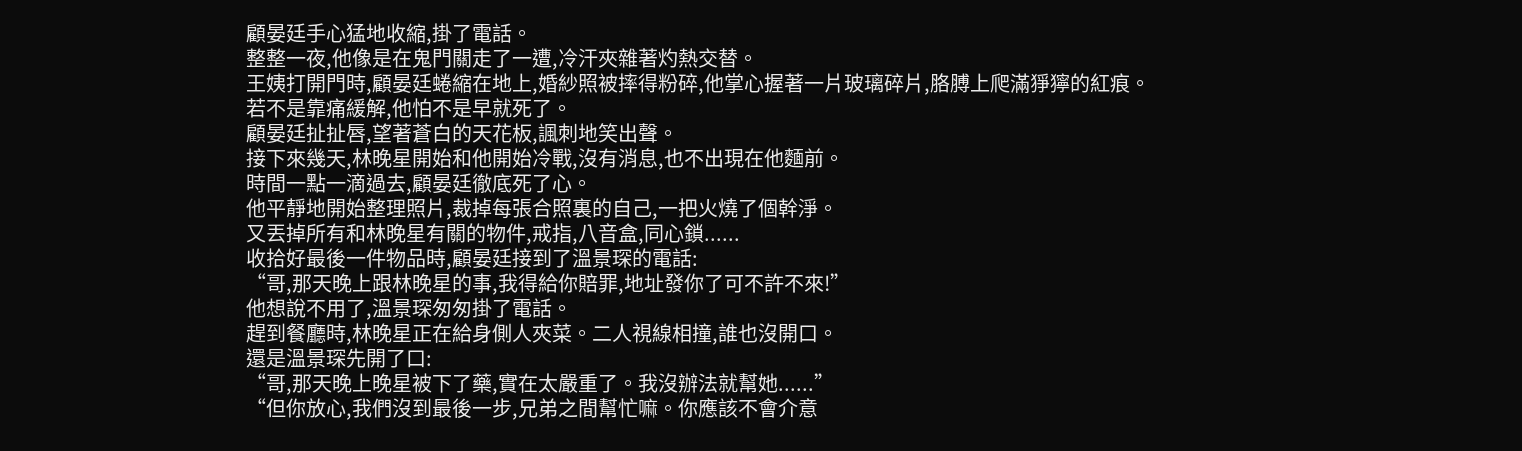顧晏廷手心猛地收縮,掛了電話。
整整一夜,他像是在鬼門關走了一遭,冷汗夾雜著灼熱交替。
王姨打開門時,顧晏廷蜷縮在地上,婚紗照被摔得粉碎,他掌心握著一片玻璃碎片,胳膊上爬滿猙獰的紅痕。
若不是靠痛緩解,他怕不是早就死了。
顧晏廷扯扯唇,望著蒼白的天花板,諷刺地笑出聲。
接下來幾天,林晚星開始和他開始冷戰,沒有消息,也不出現在他麵前。
時間一點一滴過去,顧晏廷徹底死了心。
他平靜地開始整理照片,裁掉每張合照裏的自己,一把火燒了個幹淨。
又丟掉所有和林晚星有關的物件,戒指,八音盒,同心鎖......
收拾好最後一件物品時,顧晏廷接到了溫景琛的電話:
“哥,那天晚上跟林晚星的事,我得給你賠罪,地址發你了可不許不來!”
他想說不用了,溫景琛匆匆掛了電話。
趕到餐廳時,林晚星正在給身側人夾菜。二人視線相撞,誰也沒開口。
還是溫景琛先開了口:
“哥,那天晚上晚星被下了藥,實在太嚴重了。我沒辦法就幫她......”
“但你放心,我們沒到最後一步,兄弟之間幫忙嘛。你應該不會介意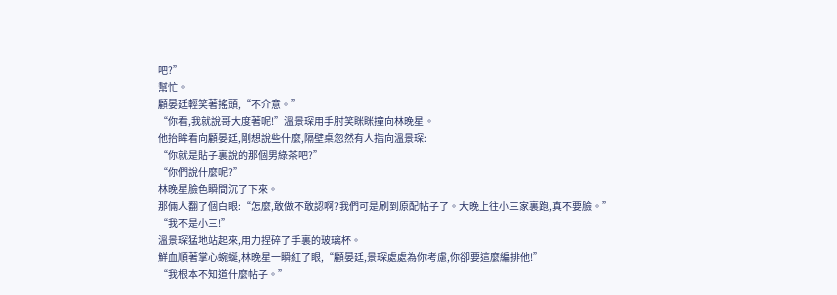吧?”
幫忙。
顧晏廷輕笑著搖頭,“不介意。”
“你看,我就說哥大度著呢!”溫景琛用手肘笑眯眯撞向林晚星。
他抬眸看向顧晏廷,剛想說些什麼,隔壁桌忽然有人指向溫景琛:
“你就是貼子裏說的那個男綠茶吧?”
“你們說什麼呢?”
林晚星臉色瞬間沉了下來。
那倆人翻了個白眼:“怎麼,敢做不敢認啊?我們可是刷到原配帖子了。大晚上往小三家裏跑,真不要臉。”
“我不是小三!”
溫景琛猛地站起來,用力捏碎了手裏的玻璃杯。
鮮血順著掌心蜿蜒,林晚星一瞬紅了眼,“顧晏廷,景琛處處為你考慮,你卻要這麼編排他!”
“我根本不知道什麼帖子。”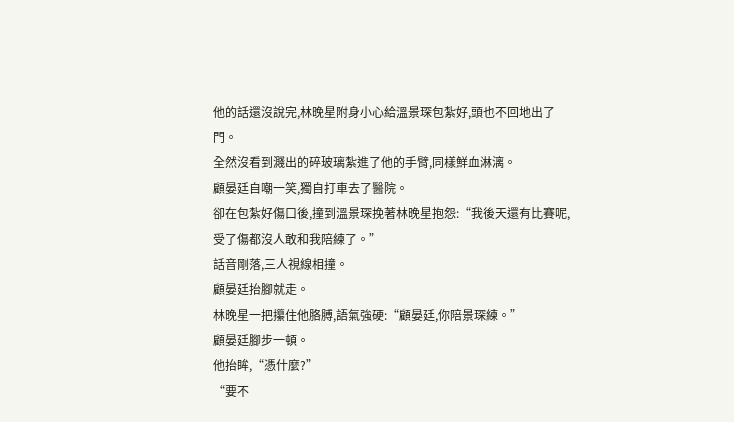他的話還沒說完,林晚星附身小心給溫景琛包紮好,頭也不回地出了門。
全然沒看到濺出的碎玻璃紮進了他的手臂,同樣鮮血淋漓。
顧晏廷自嘲一笑,獨自打車去了醫院。
卻在包紮好傷口後,撞到溫景琛挽著林晚星抱怨:“我後天還有比賽呢,受了傷都沒人敢和我陪練了。”
話音剛落,三人視線相撞。
顧晏廷抬腳就走。
林晚星一把攥住他胳膊,語氣強硬:“顧晏廷,你陪景琛練。”
顧晏廷腳步一頓。
他抬眸,“憑什麼?”
“要不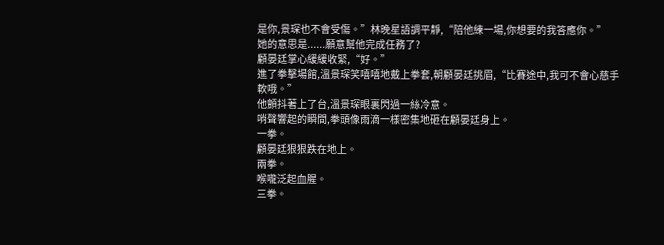是你,景琛也不會受傷。”林晚星語調平靜,“陪他練一場,你想要的我答應你。”
她的意思是......願意幫他完成任務了?
顧晏廷掌心緩緩收緊,“好。”
進了拳擊場館,溫景琛笑嘻嘻地戴上拳套,朝顧晏廷挑眉,“比賽途中,我可不會心慈手軟哦。”
他顫抖著上了台,溫景琛眼裏閃過一絲冷意。
哨聲響起的瞬間,拳頭像雨滴一樣密集地砸在顧晏廷身上。
一拳。
顧晏廷狠狠跌在地上。
兩拳。
喉嚨泛起血腥。
三拳。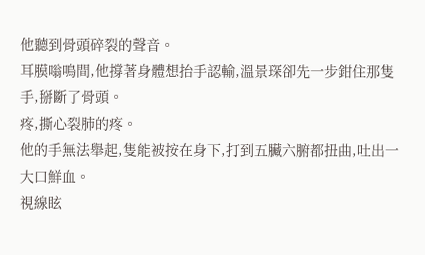他聽到骨頭碎裂的聲音。
耳膜嗡鳴間,他撐著身體想抬手認輸,溫景琛卻先一步鉗住那隻手,掰斷了骨頭。
疼,撕心裂肺的疼。
他的手無法舉起,隻能被按在身下,打到五臟六腑都扭曲,吐出一大口鮮血。
視線眩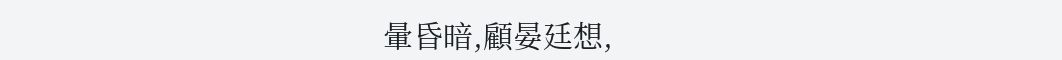暈昏暗,顧晏廷想,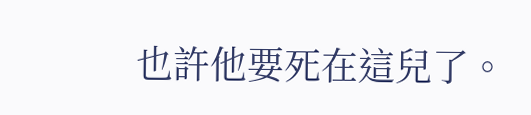也許他要死在這兒了。